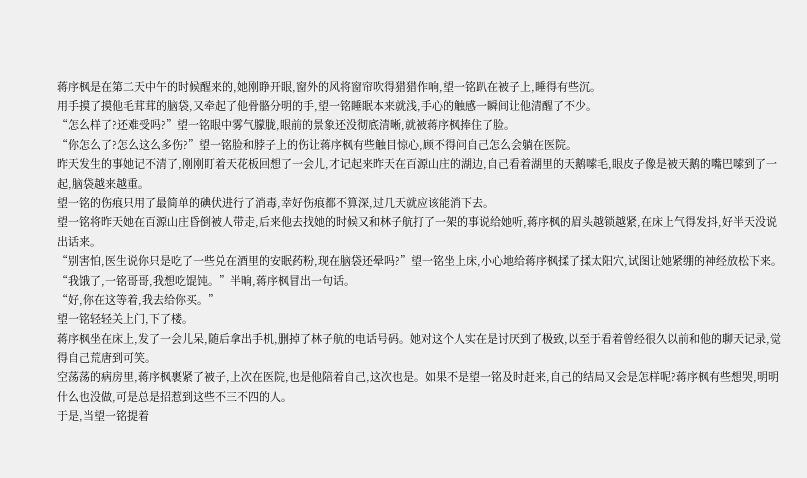蒋序枫是在第二天中午的时候醒来的,她刚睁开眼,窗外的风将窗帘吹得猎猎作响,望一铭趴在被子上,睡得有些沉。
用手摸了摸他毛茸茸的脑袋,又牵起了他骨骼分明的手,望一铭睡眠本来就浅,手心的触感一瞬间让他清醒了不少。
“怎么样了?还难受吗?”望一铭眼中雾气朦胧,眼前的景象还没彻底清晰,就被蒋序枫捧住了脸。
“你怎么了?怎么这么多伤?”望一铭脸和脖子上的伤让蒋序枫有些触目惊心,顾不得问自己怎么会躺在医院。
昨天发生的事她记不清了,刚刚盯着天花板回想了一会儿,才记起来昨天在百源山庄的湖边,自己看着湖里的天鹅嗦毛,眼皮子像是被天鹅的嘴巴嗦到了一起,脑袋越来越重。
望一铭的伤痕只用了最简单的碘伏进行了消毒,幸好伤痕都不算深,过几天就应该能消下去。
望一铭将昨天她在百源山庄昏倒被人带走,后来他去找她的时候又和林子航打了一架的事说给她听,蒋序枫的眉头越锁越紧,在床上气得发抖,好半天没说出话来。
“别害怕,医生说你只是吃了一些兑在酒里的安眠药粉,现在脑袋还晕吗?”望一铭坐上床,小心地给蒋序枫揉了揉太阳穴,试图让她紧绷的神经放松下来。
“我饿了,一铭哥哥,我想吃馄饨。”半晌,蒋序枫冒出一句话。
“好,你在这等着,我去给你买。”
望一铭轻轻关上门,下了楼。
蒋序枫坐在床上,发了一会儿呆,随后拿出手机,删掉了林子航的电话号码。她对这个人实在是讨厌到了极致,以至于看着曾经很久以前和他的聊天记录,觉得自己荒唐到可笑。
空荡荡的病房里,蒋序枫裹紧了被子,上次在医院,也是他陪着自己,这次也是。如果不是望一铭及时赶来,自己的结局又会是怎样呢?蒋序枫有些想哭,明明什么也没做,可是总是招惹到这些不三不四的人。
于是,当望一铭提着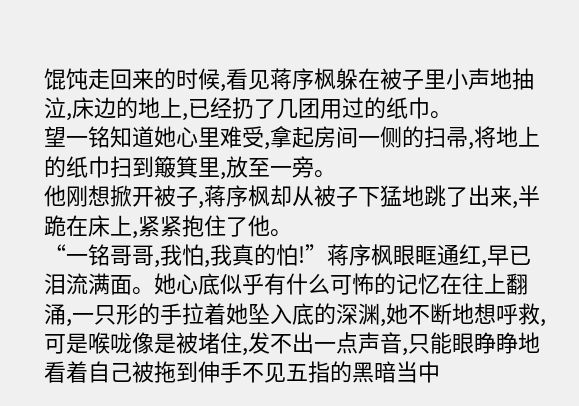馄饨走回来的时候,看见蒋序枫躲在被子里小声地抽泣,床边的地上,已经扔了几团用过的纸巾。
望一铭知道她心里难受,拿起房间一侧的扫帚,将地上的纸巾扫到簸箕里,放至一旁。
他刚想掀开被子,蒋序枫却从被子下猛地跳了出来,半跪在床上,紧紧抱住了他。
“一铭哥哥,我怕,我真的怕!”蒋序枫眼眶通红,早已泪流满面。她心底似乎有什么可怖的记忆在往上翻涌,一只形的手拉着她坠入底的深渊,她不断地想呼救,可是喉咙像是被堵住,发不出一点声音,只能眼睁睁地看着自己被拖到伸手不见五指的黑暗当中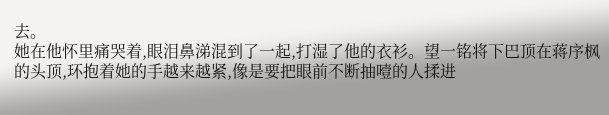去。
她在他怀里痛哭着,眼泪鼻涕混到了一起,打湿了他的衣衫。望一铭将下巴顶在蒋序枫的头顶,环抱着她的手越来越紧,像是要把眼前不断抽噎的人揉进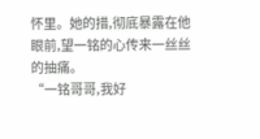怀里。她的措,彻底暴露在他眼前,望一铭的心传来一丝丝的抽痛。
“一铭哥哥,我好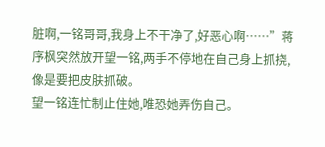脏啊,一铭哥哥,我身上不干净了,好恶心啊……”蒋序枫突然放开望一铭,两手不停地在自己身上抓挠,像是要把皮肤抓破。
望一铭连忙制止住她,唯恐她弄伤自己。